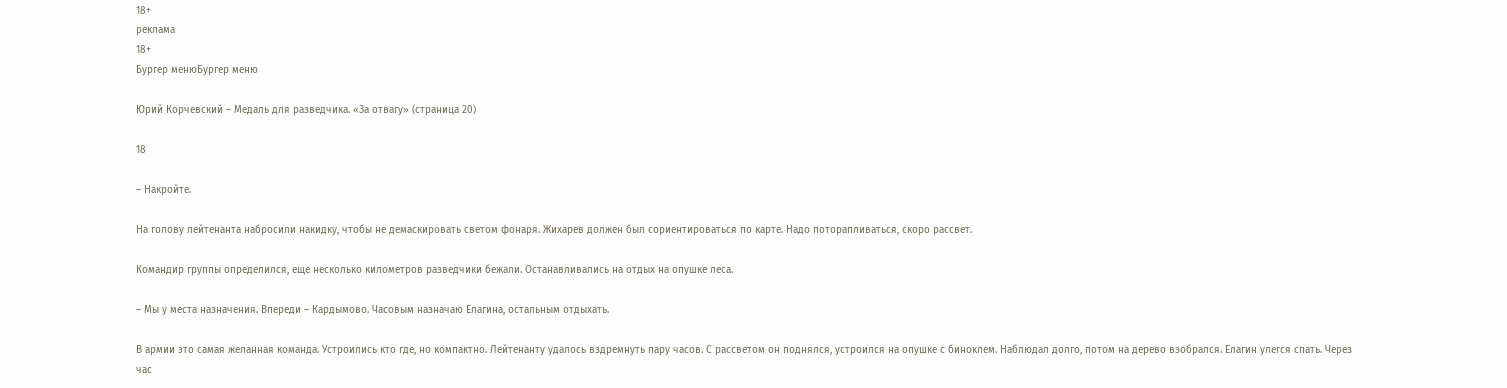18+
реклама
18+
Бургер менюБургер меню

Юрий Корчевский – Медаль для разведчика. «За отвагу» (страница 20)

18

– Накройте.

На голову лейтенанта набросили накидку, чтобы не демаскировать светом фонаря. Жихарев должен был сориентироваться по карте. Надо поторапливаться, скоро рассвет.

Командир группы определился, еще несколько километров разведчики бежали. Останавливались на отдых на опушке леса.

– Мы у места назначения. Впереди – Кардымово. Часовым назначаю Елагина, остальным отдыхать.

В армии это самая желанная команда. Устроились кто где, но компактно. Лейтенанту удалось вздремнуть пару часов. С рассветом он поднялся, устроился на опушке с биноклем. Наблюдал долго, потом на дерево взобрался. Елагин улегся спать. Через час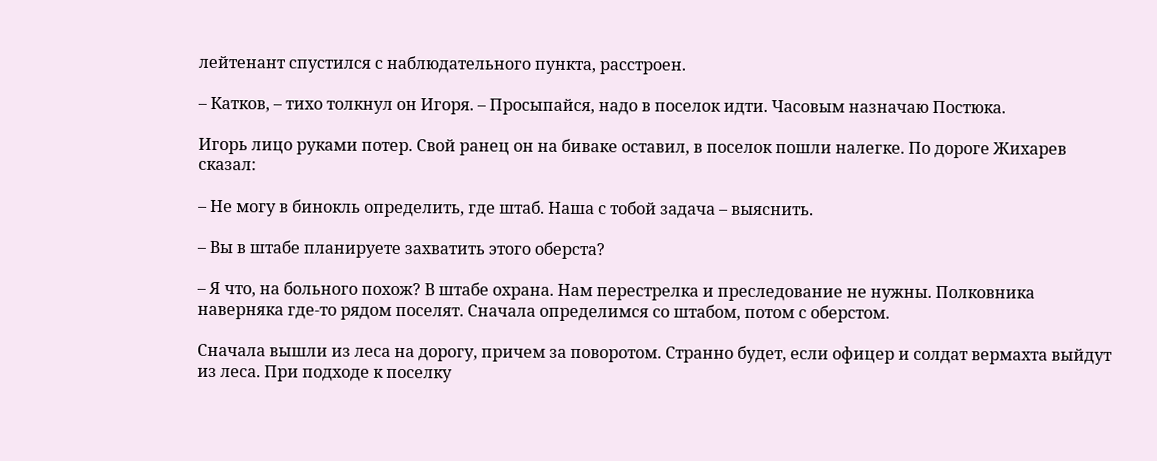лейтенант спустился с наблюдательного пункта, расстроен.

– Катков, – тихо толкнул он Игоря. – Просыпайся, надо в поселок идти. Часовым назначаю Постюка.

Игорь лицо руками потер. Свой ранец он на биваке оставил, в поселок пошли налегке. По дороге Жихарев сказал:

– Не могу в бинокль определить, где штаб. Наша с тобой задача – выяснить.

– Вы в штабе планируете захватить этого оберста?

– Я что, на больного похож? В штабе охрана. Нам перестрелка и преследование не нужны. Полковника наверняка где-то рядом поселят. Сначала определимся со штабом, потом с оберстом.

Сначала вышли из леса на дорогу, причем за поворотом. Странно будет, если офицер и солдат вермахта выйдут из леса. При подходе к поселку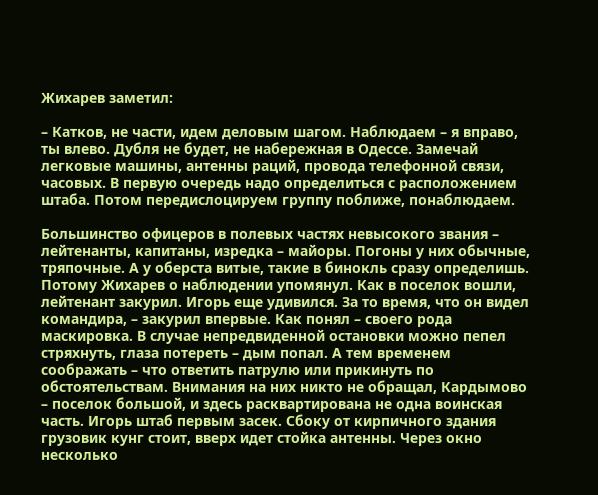Жихарев заметил:

– Катков, не части, идем деловым шагом. Наблюдаем – я вправо, ты влево. Дубля не будет, не набережная в Одессе. Замечай легковые машины, антенны раций, провода телефонной связи, часовых. В первую очередь надо определиться с расположением штаба. Потом передислоцируем группу поближе, понаблюдаем.

Большинство офицеров в полевых частях невысокого звания – лейтенанты, капитаны, изредка – майоры. Погоны у них обычные, тряпочные. А у оберста витые, такие в бинокль сразу определишь. Потому Жихарев о наблюдении упомянул. Как в поселок вошли, лейтенант закурил. Игорь еще удивился. За то время, что он видел командира, – закурил впервые. Как понял – своего рода маскировка. В случае непредвиденной остановки можно пепел стряхнуть, глаза потереть – дым попал. А тем временем соображать – что ответить патрулю или прикинуть по обстоятельствам. Внимания на них никто не обращал, Кардымово – поселок большой, и здесь расквартирована не одна воинская часть. Игорь штаб первым засек. Сбоку от кирпичного здания грузовик кунг стоит, вверх идет стойка антенны. Через окно несколько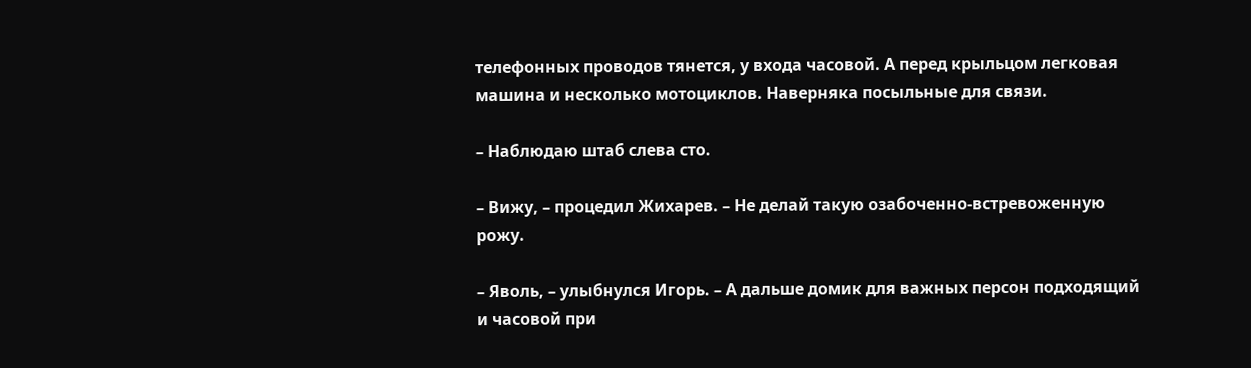телефонных проводов тянется, у входа часовой. А перед крыльцом легковая машина и несколько мотоциклов. Наверняка посыльные для связи.

– Наблюдаю штаб слева сто.

– Вижу, – процедил Жихарев. – Не делай такую озабоченно-встревоженную рожу.

– Яволь, – улыбнулся Игорь. – А дальше домик для важных персон подходящий и часовой при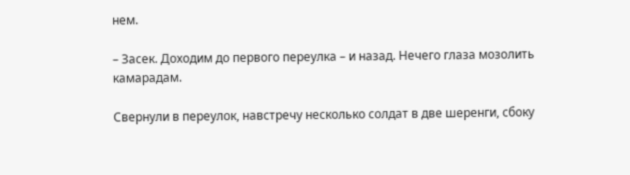нем.

– Засек. Доходим до первого переулка – и назад. Нечего глаза мозолить камарадам.

Свернули в переулок, навстречу несколько солдат в две шеренги, сбоку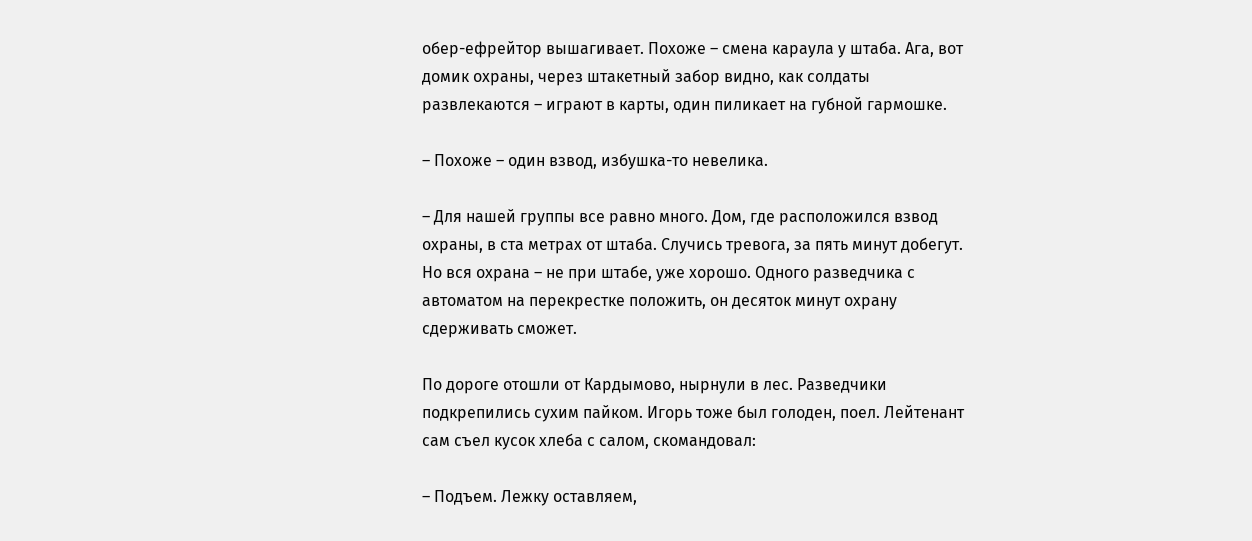обер-ефрейтор вышагивает. Похоже – смена караула у штаба. Ага, вот домик охраны, через штакетный забор видно, как солдаты развлекаются – играют в карты, один пиликает на губной гармошке.

– Похоже – один взвод, избушка-то невелика.

– Для нашей группы все равно много. Дом, где расположился взвод охраны, в ста метрах от штаба. Случись тревога, за пять минут добегут. Но вся охрана – не при штабе, уже хорошо. Одного разведчика с автоматом на перекрестке положить, он десяток минут охрану сдерживать сможет.

По дороге отошли от Кардымово, нырнули в лес. Разведчики подкрепились сухим пайком. Игорь тоже был голоден, поел. Лейтенант сам съел кусок хлеба с салом, скомандовал:

– Подъем. Лежку оставляем,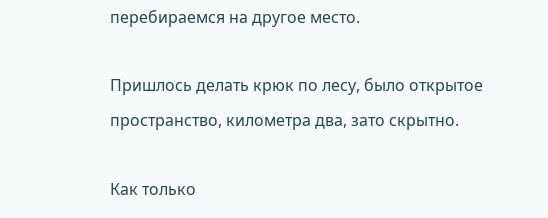перебираемся на другое место.

Пришлось делать крюк по лесу, было открытое пространство, километра два, зато скрытно.

Как только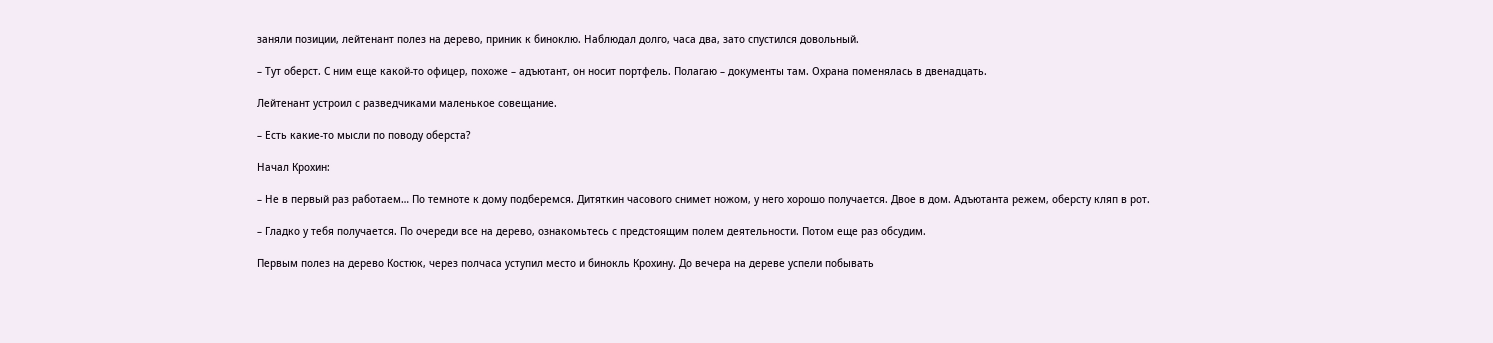заняли позиции, лейтенант полез на дерево, приник к биноклю. Наблюдал долго, часа два, зато спустился довольный.

– Тут оберст. С ним еще какой-то офицер, похоже – адъютант, он носит портфель. Полагаю – документы там. Охрана поменялась в двенадцать.

Лейтенант устроил с разведчиками маленькое совещание.

– Есть какие-то мысли по поводу оберста?

Начал Крохин:

– Не в первый раз работаем… По темноте к дому подберемся. Дитяткин часового снимет ножом, у него хорошо получается. Двое в дом. Адъютанта режем, оберсту кляп в рот.

– Гладко у тебя получается. По очереди все на дерево, ознакомьтесь с предстоящим полем деятельности. Потом еще раз обсудим.

Первым полез на дерево Костюк, через полчаса уступил место и бинокль Крохину. До вечера на дереве успели побывать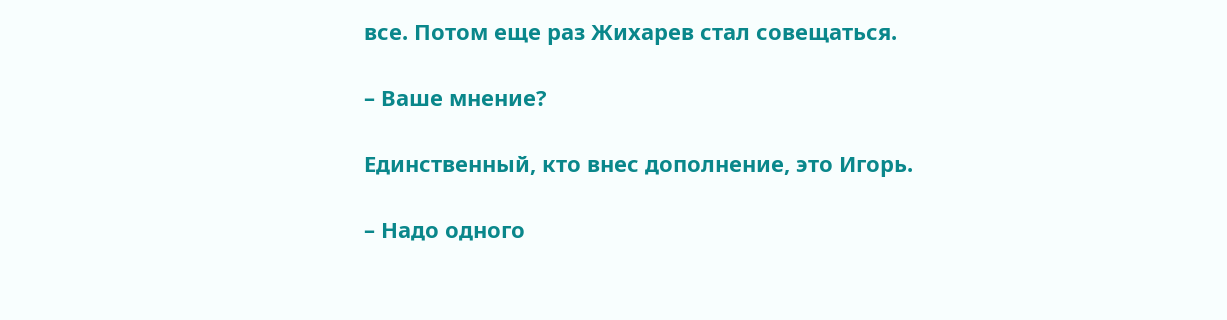все. Потом еще раз Жихарев стал совещаться.

– Ваше мнение?

Единственный, кто внес дополнение, это Игорь.

– Надо одного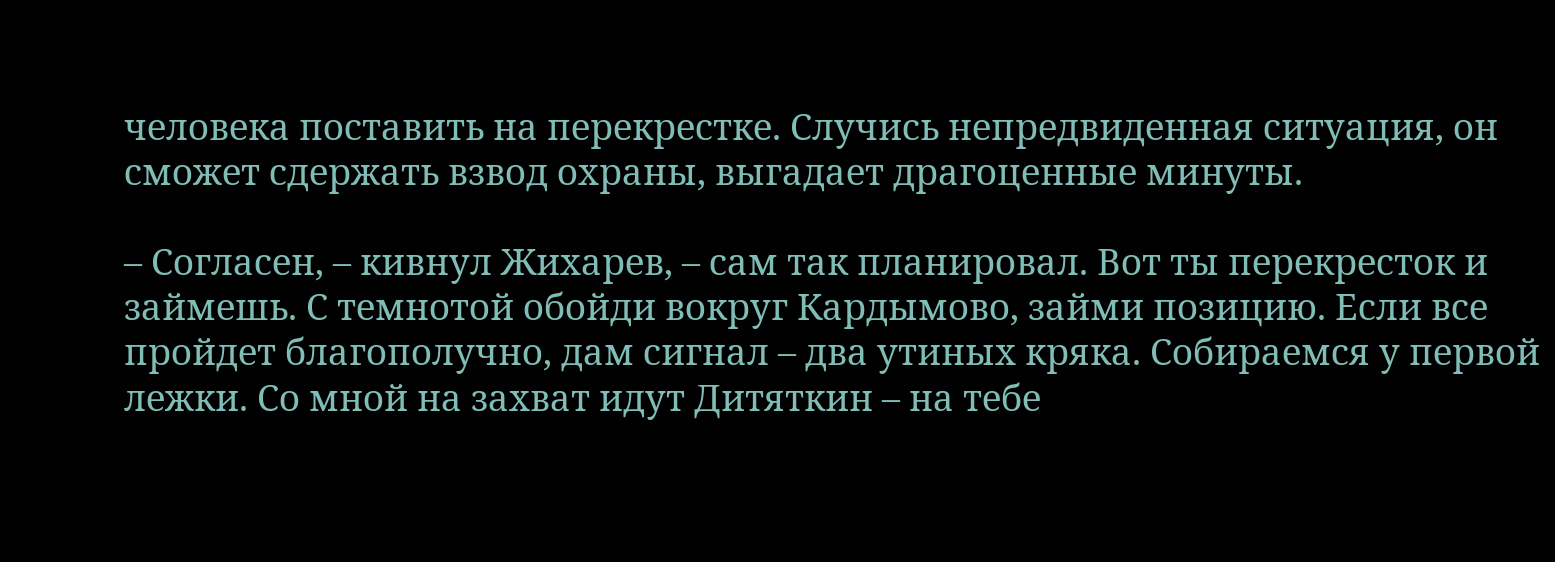человека поставить на перекрестке. Случись непредвиденная ситуация, он сможет сдержать взвод охраны, выгадает драгоценные минуты.

– Согласен, – кивнул Жихарев, – сам так планировал. Вот ты перекресток и займешь. С темнотой обойди вокруг Кардымово, займи позицию. Если все пройдет благополучно, дам сигнал – два утиных кряка. Собираемся у первой лежки. Со мной на захват идут Дитяткин – на тебе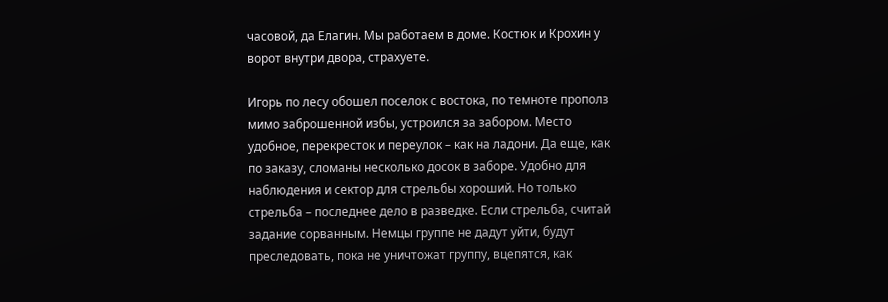часовой, да Елагин. Мы работаем в доме. Костюк и Крохин у ворот внутри двора, страхуете.

Игорь по лесу обошел поселок с востока, по темноте прополз мимо заброшенной избы, устроился за забором. Место удобное, перекресток и переулок – как на ладони. Да еще, как по заказу, сломаны несколько досок в заборе. Удобно для наблюдения и сектор для стрельбы хороший. Но только стрельба – последнее дело в разведке. Если стрельба, считай задание сорванным. Немцы группе не дадут уйти, будут преследовать, пока не уничтожат группу, вцепятся, как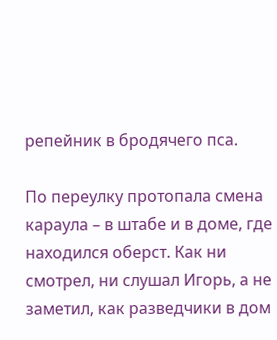репейник в бродячего пса.

По переулку протопала смена караула – в штабе и в доме, где находился оберст. Как ни смотрел, ни слушал Игорь, а не заметил, как разведчики в дом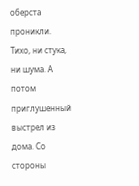оберста проникли. Тихо, ни стука, ни шума. А потом приглушенный выстрел из дома. Со стороны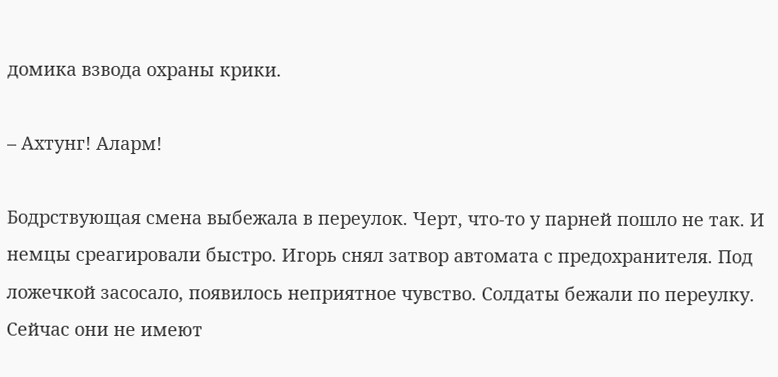домика взвода охраны крики.

– Ахтунг! Аларм!

Бодрствующая смена выбежала в переулок. Черт, что-то у парней пошло не так. И немцы среагировали быстро. Игорь снял затвор автомата с предохранителя. Под ложечкой засосало, появилось неприятное чувство. Солдаты бежали по переулку. Сейчас они не имеют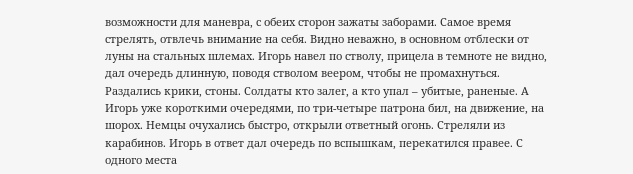возможности для маневра, с обеих сторон зажаты заборами. Самое время стрелять, отвлечь внимание на себя. Видно неважно, в основном отблески от луны на стальных шлемах. Игорь навел по стволу, прицела в темноте не видно, дал очередь длинную, поводя стволом веером, чтобы не промахнуться. Раздались крики, стоны. Солдаты кто залег, а кто упал – убитые, раненые. А Игорь уже короткими очередями, по три-четыре патрона бил, на движение, на шорох. Немцы очухались быстро, открыли ответный огонь. Стреляли из карабинов. Игорь в ответ дал очередь по вспышкам, перекатился правее. С одного места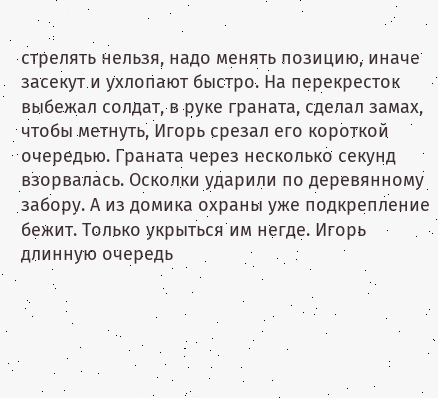стрелять нельзя, надо менять позицию, иначе засекут и ухлопают быстро. На перекресток выбежал солдат, в руке граната, сделал замах, чтобы метнуть, Игорь срезал его короткой очередью. Граната через несколько секунд взорвалась. Осколки ударили по деревянному забору. А из домика охраны уже подкрепление бежит. Только укрыться им негде. Игорь длинную очередь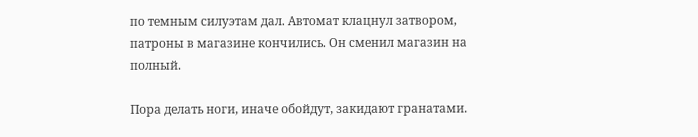по темным силуэтам дал. Автомат клацнул затвором, патроны в магазине кончились. Он сменил магазин на полный.

Пора делать ноги, иначе обойдут, закидают гранатами.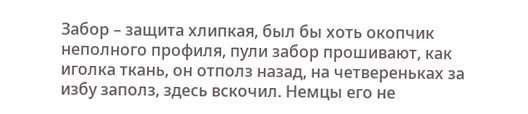Забор – защита хлипкая, был бы хоть окопчик неполного профиля, пули забор прошивают, как иголка ткань, он отполз назад, на четвереньках за избу заполз, здесь вскочил. Немцы его не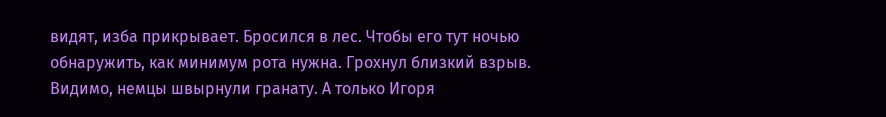видят, изба прикрывает. Бросился в лес. Чтобы его тут ночью обнаружить, как минимум рота нужна. Грохнул близкий взрыв. Видимо, немцы швырнули гранату. А только Игоря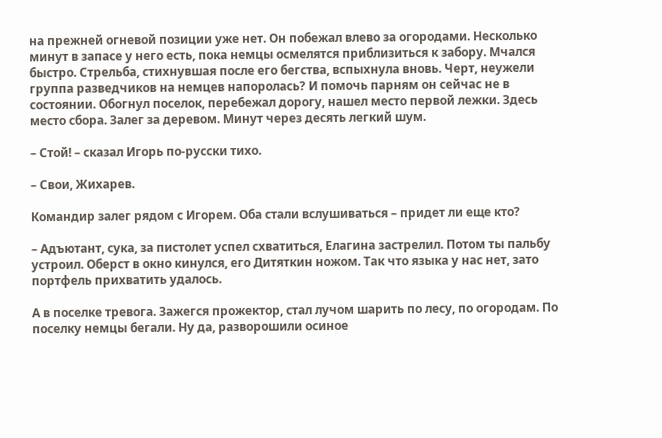на прежней огневой позиции уже нет. Он побежал влево за огородами. Несколько минут в запасе у него есть, пока немцы осмелятся приблизиться к забору. Мчался быстро. Стрельба, стихнувшая после его бегства, вспыхнула вновь. Черт, неужели группа разведчиков на немцев напоролась? И помочь парням он сейчас не в состоянии. Обогнул поселок, перебежал дорогу, нашел место первой лежки. Здесь место сбора. Залег за деревом. Минут через десять легкий шум.

– Стой! – сказал Игорь по-русски тихо.

– Свои, Жихарев.

Командир залег рядом с Игорем. Оба стали вслушиваться – придет ли еще кто?

– Адъютант, сука, за пистолет успел схватиться, Елагина застрелил. Потом ты пальбу устроил. Оберст в окно кинулся, его Дитяткин ножом. Так что языка у нас нет, зато портфель прихватить удалось.

А в поселке тревога. Зажегся прожектор, стал лучом шарить по лесу, по огородам. По поселку немцы бегали. Ну да, разворошили осиное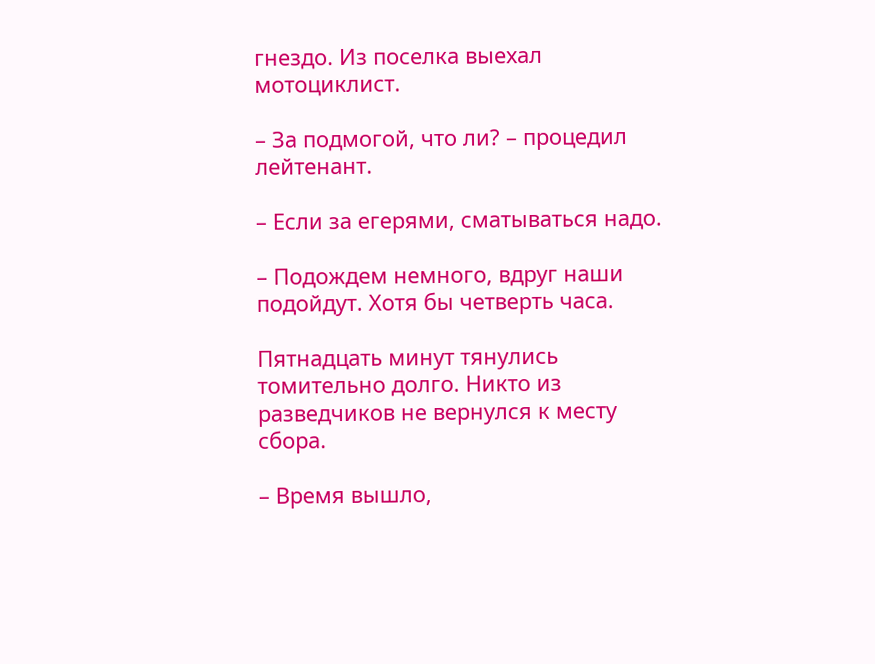гнездо. Из поселка выехал мотоциклист.

– За подмогой, что ли? – процедил лейтенант.

– Если за егерями, сматываться надо.

– Подождем немного, вдруг наши подойдут. Хотя бы четверть часа.

Пятнадцать минут тянулись томительно долго. Никто из разведчиков не вернулся к месту сбора.

– Время вышло,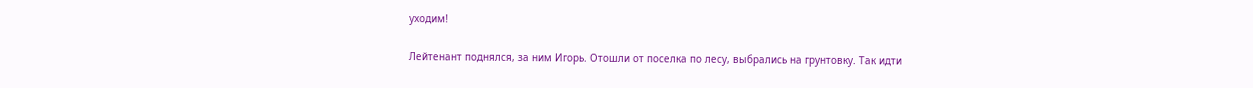уходим!

Лейтенант поднялся, за ним Игорь. Отошли от поселка по лесу, выбрались на грунтовку. Так идти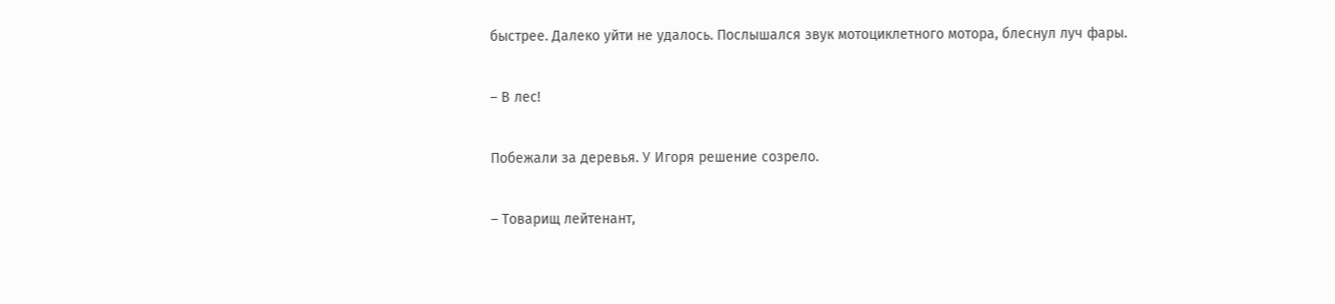быстрее. Далеко уйти не удалось. Послышался звук мотоциклетного мотора, блеснул луч фары.

– В лес!

Побежали за деревья. У Игоря решение созрело.

– Товарищ лейтенант,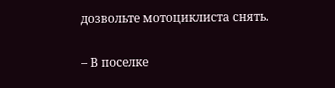дозвольте мотоциклиста снять.

– В поселке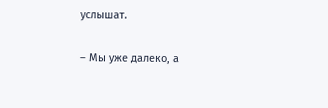услышат.

– Мы уже далеко, а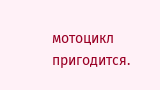мотоцикл пригодится.